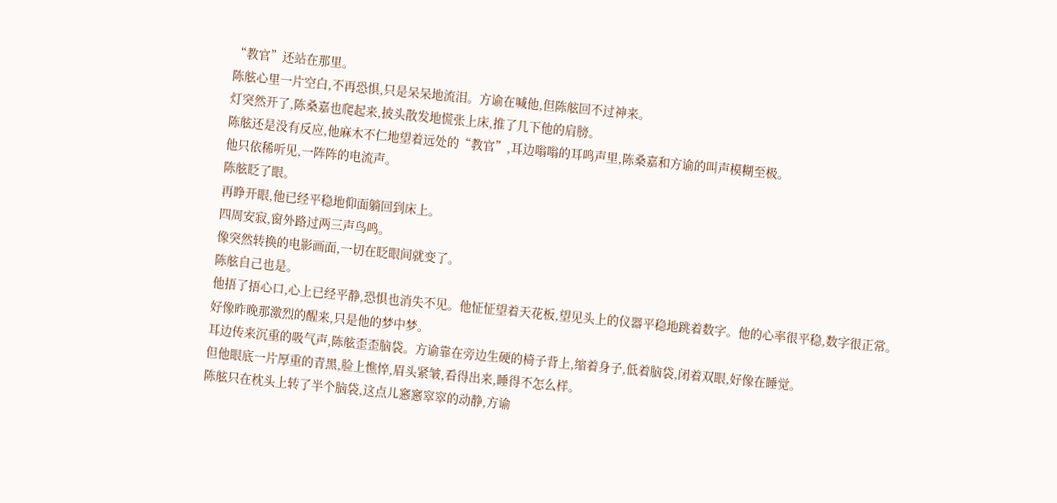“教官”还站在那里。
陈舷心里一片空白,不再恐惧,只是呆呆地流泪。方谕在喊他,但陈舷回不过神来。
灯突然开了,陈桑嘉也爬起来,披头散发地慌张上床,推了几下他的肩膀。
陈舷还是没有反应,他麻木不仁地望着远处的“教官”,耳边嗡嗡的耳鸣声里,陈桑嘉和方谕的叫声模糊至极。
他只依稀听见,一阵阵的电流声。
陈舷眨了眼。
再睁开眼,他已经平稳地仰面躺回到床上。
四周安寂,窗外路过两三声鸟鸣。
像突然转换的电影画面,一切在眨眼间就变了。
陈舷自己也是。
他捂了捂心口,心上已经平静,恐惧也消失不见。他怔怔望着天花板,望见头上的仪器平稳地跳着数字。他的心率很平稳,数字很正常。
好像昨晚那激烈的醒来,只是他的梦中梦。
耳边传来沉重的吸气声,陈舷歪歪脑袋。方谕靠在旁边生硬的椅子背上,缩着身子,低着脑袋,闭着双眼,好像在睡觉。
但他眼底一片厚重的青黑,脸上憔悴,眉头紧皱,看得出来,睡得不怎么样。
陈舷只在枕头上转了半个脑袋,这点儿窸窸窣窣的动静,方谕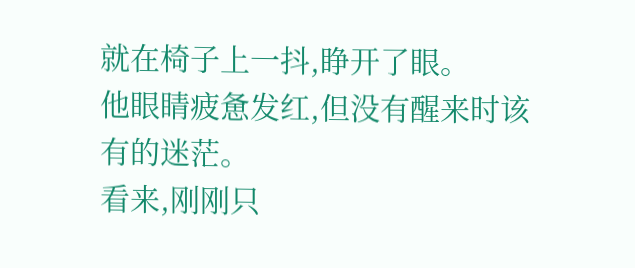就在椅子上一抖,睁开了眼。
他眼睛疲惫发红,但没有醒来时该有的迷茫。
看来,刚刚只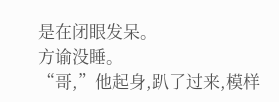是在闭眼发呆。
方谕没睡。
“哥,”他起身,趴了过来,模样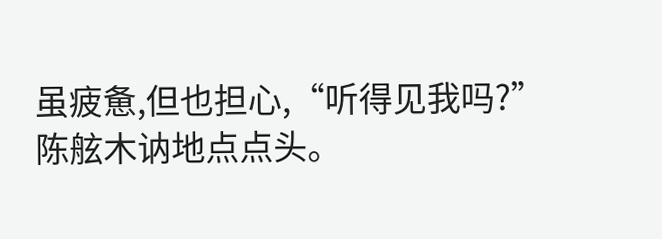虽疲惫,但也担心,“听得见我吗?”
陈舷木讷地点点头。